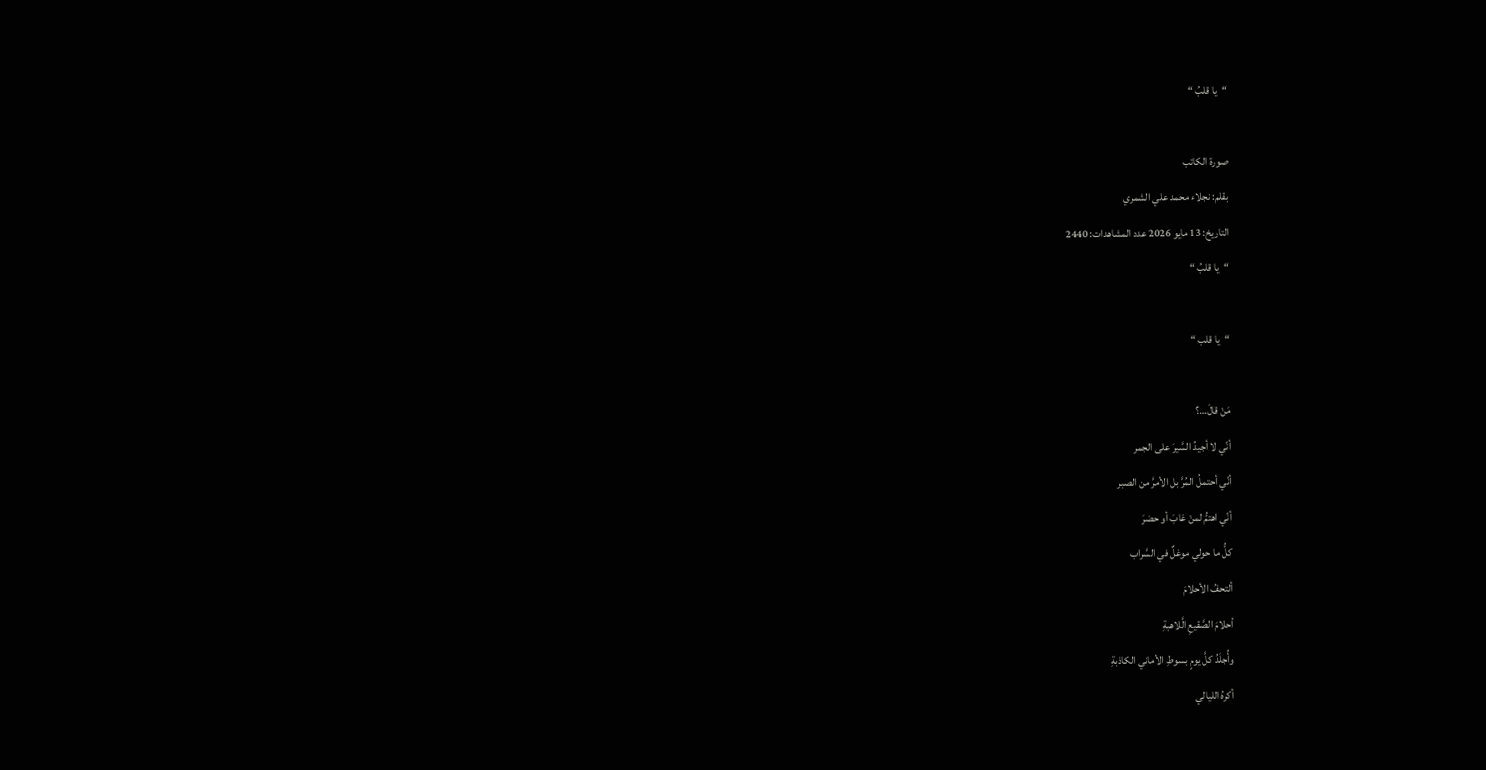“يا قلبُ “

صورة الكاتب
بقلم: نجلاء محمد علي الشمري
التاريخ: 13 مايو 2026 عدد المشاهدات: 2440
“يا قلبُ “

“يا قلب “

مَنْ قالَ…؟
أنّي لا أجيدُ السَّيرَ على الجمر
أنّي أحتملُ المُرَّ بل الأمرَّ من الصبر
أنّي اهتمُّ لمنْ غابَ أو حضرَ
كلُّ ما حولي موغلٌ في السَّراب
ألتحفُ الأحلامَ
أحلامَ الصَّقيعِ الَّلاهبةِ
وأُجلَدُ كلَّ يومٍ بسوطِ الأماني الكاذبةِ
أكرهُ الليالي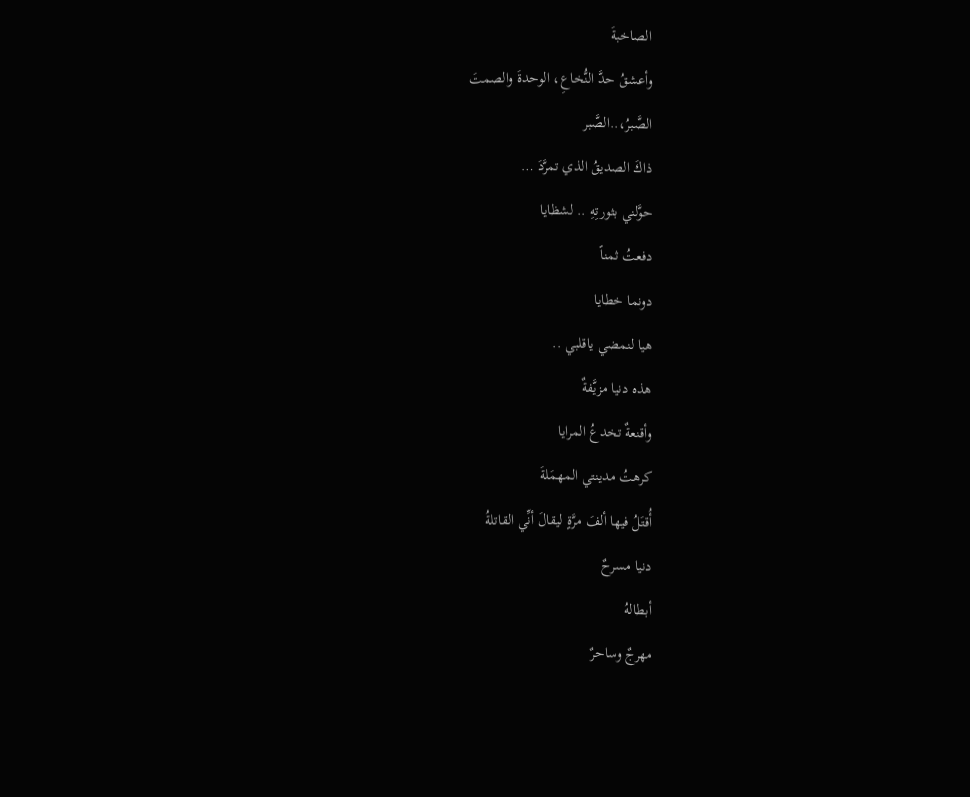الصاخبةَ
وأعشقُ حدَّ النُّخاعِ، الوحدةَ والصمتَ
الصَّبرُ،..الصَّبر
ذاكَ الصديقُ الذي تمرَّدَ …
حوَّلني بثورتِهِ .. لشظايا
دفعتُ ثمناً
دونما خطايا
هيا لنمضي ياقلبي ..
هذه دنيا مزيَّفةٌ
وأقنعةٌ تخدعُ المرايا
كرهتُ مدينتي المهمَلةَ
أُقتَلُ فيها ألفَ مرَّةٍ ليقالَ أنِّي القاتلةُ
دنيا مسرحٌ
أبطالهُ
مهرجٌ وساحرٌ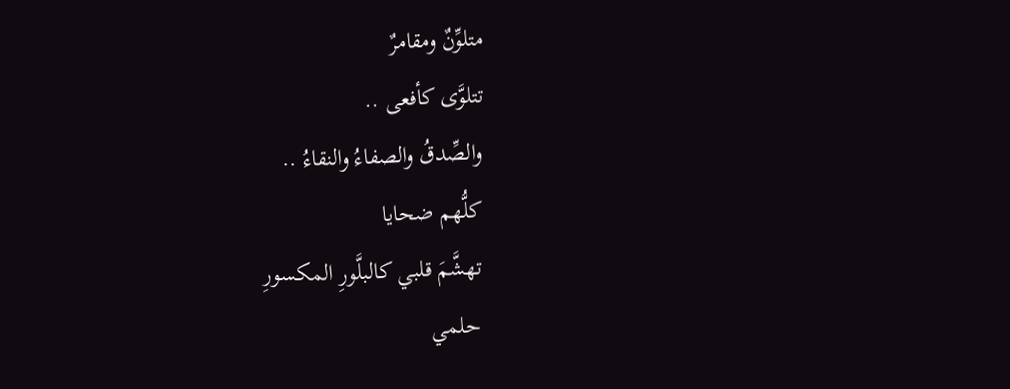متلوِّنٌ ومقامرٌ
تتلوَّى كأفعى ..
والصِّدقُ والصفاءُ والنقاءُ ..
كلُّهم ضحايا
تهشَّمَ قلبي كالبلَّورِ المكسورِ
حلمي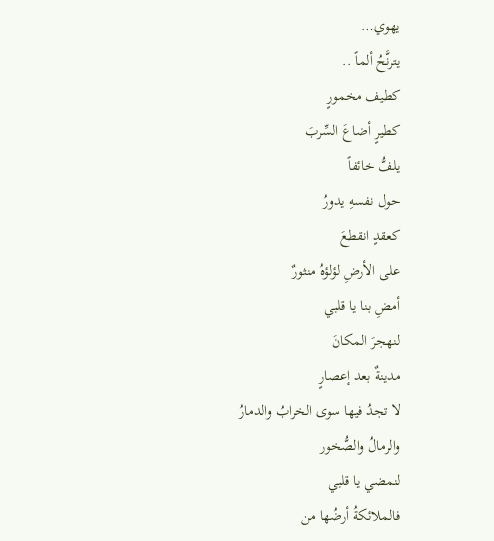يهوي…
يترنَّحُ ألماً ..
كطيف مخمورٍ
كطيرٍ أضاعَ السِّربَ
يلفُّ خائفاً
حول نفسهِ يدورُ
كعقدٍ انقطعَ
على الأرضِ لؤلؤهُ منثورٌ
أمضِ بنا يا قلبي
لنهجرَ المكانَ
مدينةٌ بعد إعصارٍ
لا تجدُ فيها سوى الخرابُ والدمارُ
والرمالُ والصُّخور
لنمضي يا قلبي
فالملائكةُ أرضُها من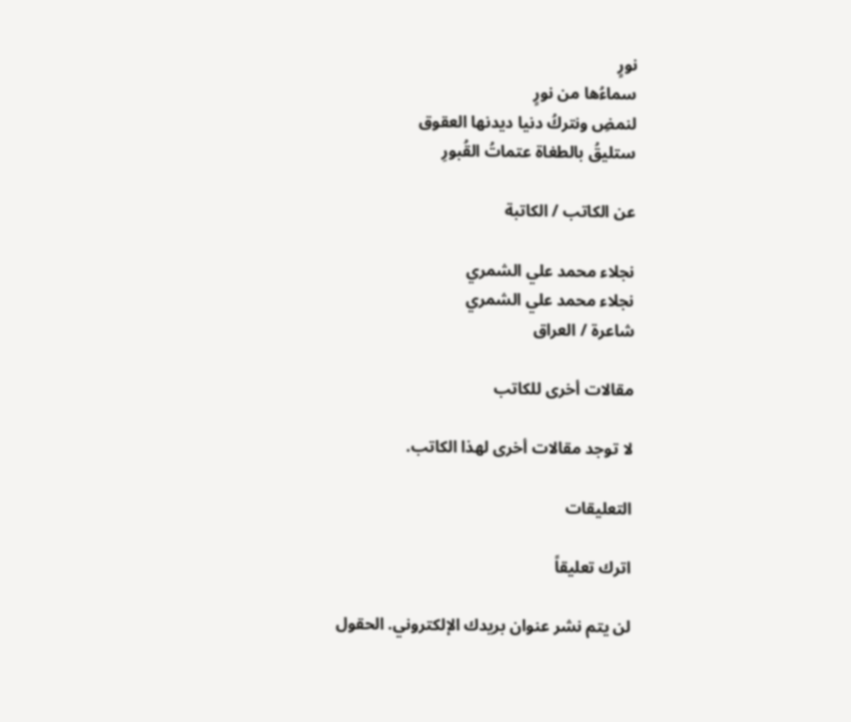نورٍ
سماءُها من نورٍ
لنمضِ ونتركُ دنيا ديدنها العقوق
ستليقُ بالطغاة عتماتُ القُبورِ

عن الکاتب / الکاتبة

نجلاء محمد علي الشمري
نجلاء محمد علي الشمري
شاعرة / العراق

مقالات أخرى للكاتب

لا توجد مقالات أخرى لهذا الكاتب.

التعليقات

اترك تعليقاً

لن يتم نشر عنوان بريدك الإلكتروني. الحقول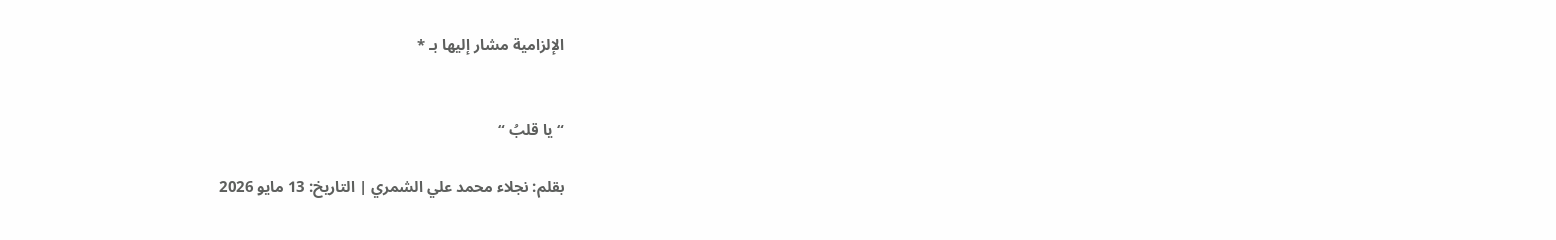الإلزامية مشار إليها بـ *


“يا قلبُ “

بقلم: نجلاء محمد علي الشمري | التاريخ: 13 مايو 2026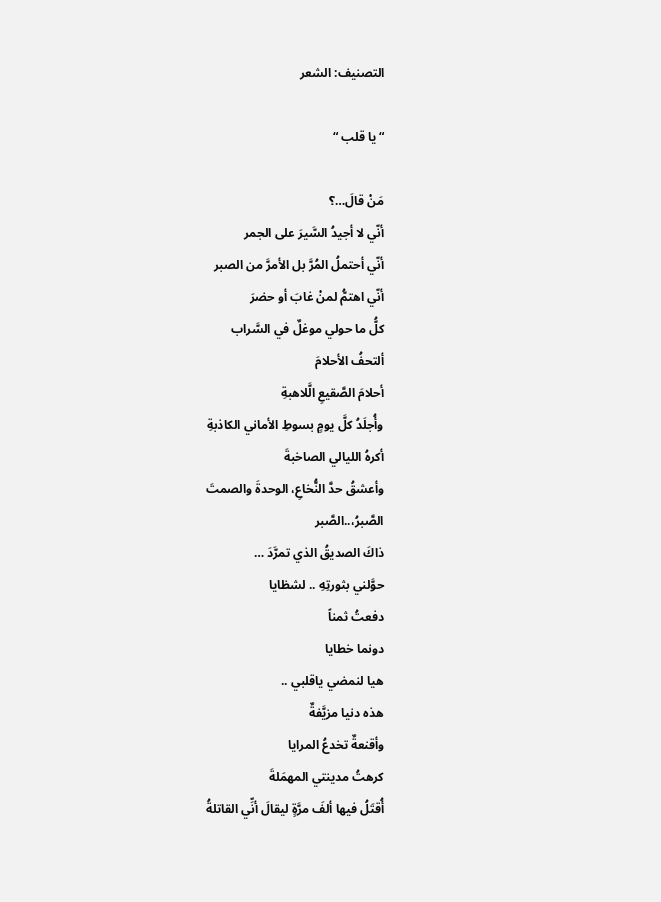التصنيف: الشعر

“يا قلب “

مَنْ قالَ…؟
أنّي لا أجيدُ السَّيرَ على الجمر
أنّي أحتملُ المُرَّ بل الأمرَّ من الصبر
أنّي اهتمُّ لمنْ غابَ أو حضرَ
كلُّ ما حولي موغلٌ في السَّراب
ألتحفُ الأحلامَ
أحلامَ الصَّقيعِ الَّلاهبةِ
وأُجلَدُ كلَّ يومٍ بسوطِ الأماني الكاذبةِ
أكرهُ الليالي الصاخبةَ
وأعشقُ حدَّ النُّخاعِ، الوحدةَ والصمتَ
الصَّبرُ،..الصَّبر
ذاكَ الصديقُ الذي تمرَّدَ …
حوَّلني بثورتِهِ .. لشظايا
دفعتُ ثمناً
دونما خطايا
هيا لنمضي ياقلبي ..
هذه دنيا مزيَّفةٌ
وأقنعةٌ تخدعُ المرايا
كرهتُ مدينتي المهمَلةَ
أُقتَلُ فيها ألفَ مرَّةٍ ليقالَ أنِّي القاتلةُ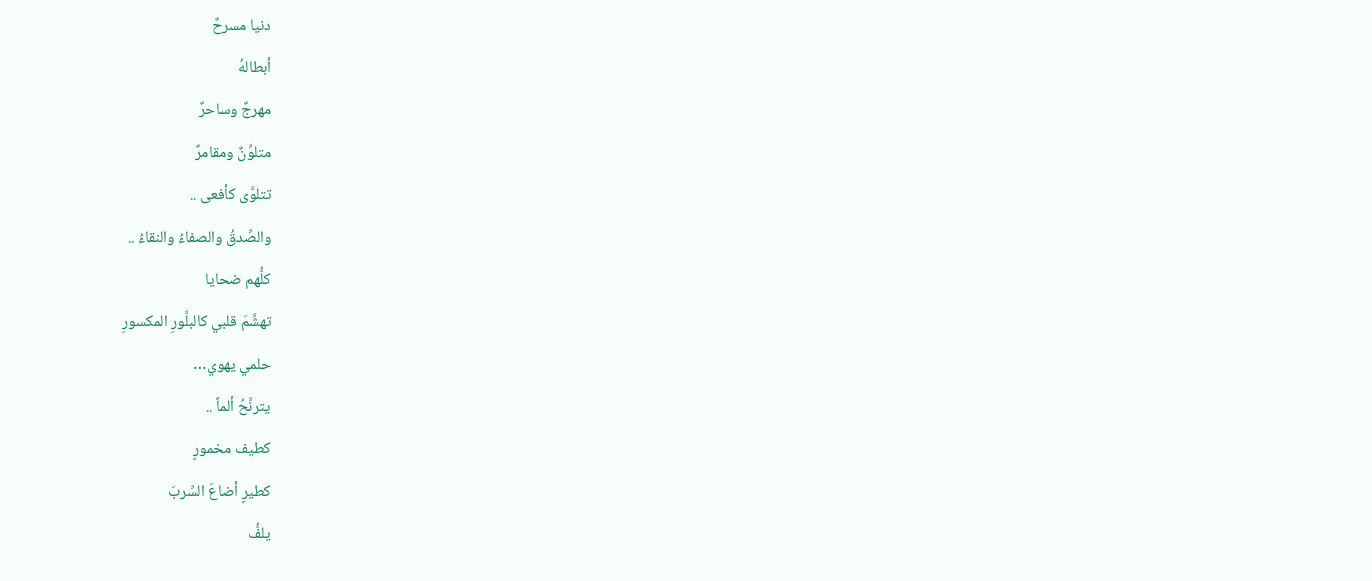دنيا مسرحٌ
أبطالهُ
مهرجٌ وساحرٌ
متلوِّنٌ ومقامرٌ
تتلوَّى كأفعى ..
والصِّدقُ والصفاءُ والنقاءُ ..
كلُّهم ضحايا
تهشَّمَ قلبي كالبلَّورِ المكسورِ
حلمي يهوي…
يترنَّحُ ألماً ..
كطيف مخمورٍ
كطيرٍ أضاعَ السِّربَ
يلفُّ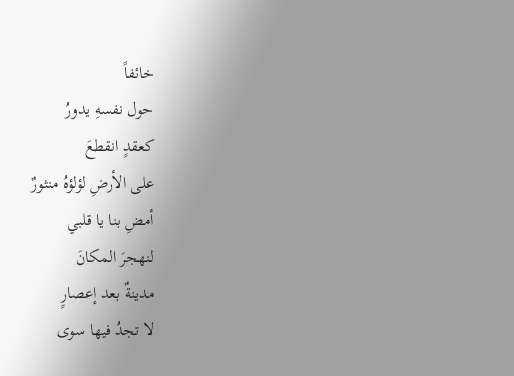خائفاً
حول نفسهِ يدورُ
كعقدٍ انقطعَ
على الأرضِ لؤلؤهُ منثورٌ
أمضِ بنا يا قلبي
لنهجرَ المكانَ
مدينةٌ بعد إعصارٍ
لا تجدُ فيها سوى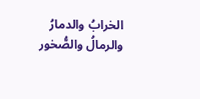الخرابُ والدمارُ
والرمالُ والصُّخور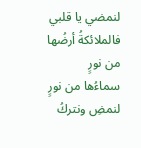لنمضي يا قلبي
فالملائكةُ أرضُها من نورٍ
سماءُها من نورٍ
لنمضِ ونتركُ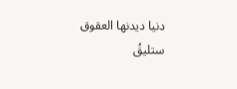دنيا ديدنها العقوق
ستليقُ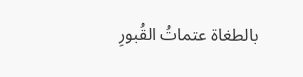بالطغاة عتماتُ القُبورِ